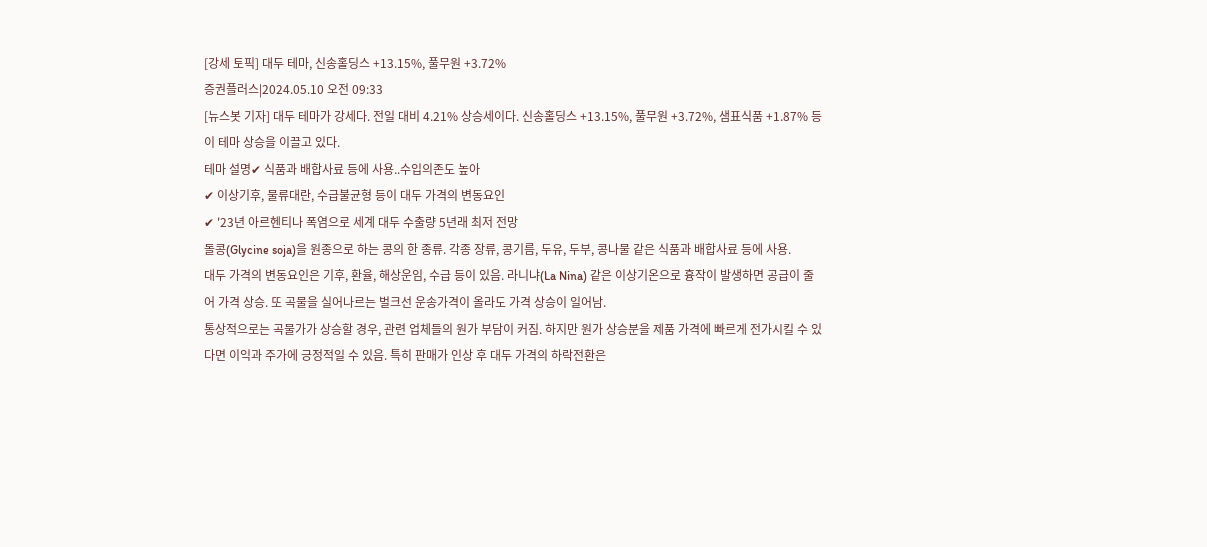[강세 토픽] 대두 테마, 신송홀딩스 +13.15%, 풀무원 +3.72%
증권플러스|2024.05.10 오전 09:33
[뉴스봇 기자] 대두 테마가 강세다. 전일 대비 4.21% 상승세이다. 신송홀딩스 +13.15%, 풀무원 +3.72%, 샘표식품 +1.87% 등이 테마 상승을 이끌고 있다.
테마 설명✔ 식품과 배합사료 등에 사용..수입의존도 높아
✔ 이상기후, 물류대란, 수급불균형 등이 대두 가격의 변동요인
✔ '23년 아르헨티나 폭염으로 세계 대두 수출량 5년래 최저 전망
돌콩(Glycine soja)을 원종으로 하는 콩의 한 종류. 각종 장류, 콩기름, 두유, 두부, 콩나물 같은 식품과 배합사료 등에 사용.
대두 가격의 변동요인은 기후, 환율, 해상운임, 수급 등이 있음. 라니냐(La Nina) 같은 이상기온으로 흉작이 발생하면 공급이 줄어 가격 상승. 또 곡물을 실어나르는 벌크선 운송가격이 올라도 가격 상승이 일어남.
통상적으로는 곡물가가 상승할 경우, 관련 업체들의 원가 부담이 커짐. 하지만 원가 상승분을 제품 가격에 빠르게 전가시킬 수 있다면 이익과 주가에 긍정적일 수 있음. 특히 판매가 인상 후 대두 가격의 하락전환은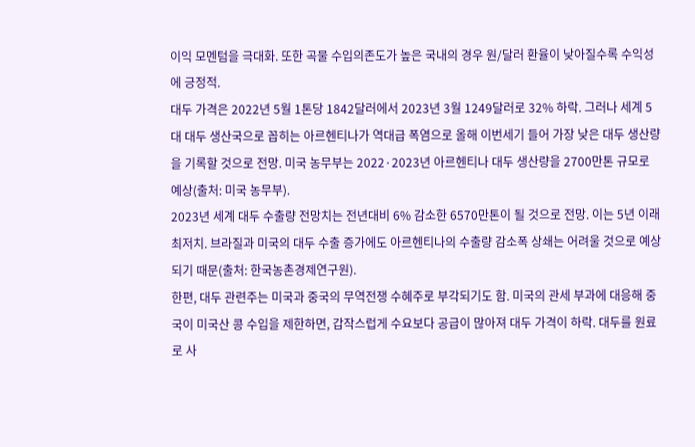이익 모멘텀을 극대화. 또한 곡물 수입의존도가 높은 국내의 경우 원/달러 환율이 낮아질수록 수익성에 긍정적.
대두 가격은 2022년 5월 1톤당 1842달러에서 2023년 3월 1249달러로 32% 하락. 그러나 세계 5대 대두 생산국으로 꼽히는 아르헨티나가 역대급 폭염으로 올해 이번세기 들어 가장 낮은 대두 생산량을 기록할 것으로 전망. 미국 농무부는 2022·2023년 아르헨티나 대두 생산량을 2700만톤 규모로 예상(출처: 미국 농무부).
2023년 세계 대두 수출량 전망치는 전년대비 6% 감소한 6570만톤이 될 것으로 전망. 이는 5년 이래 최저치. 브라질과 미국의 대두 수출 증가에도 아르헨티나의 수출량 감소폭 상쇄는 어려울 것으로 예상되기 때문(출처: 한국농촌경제연구원).
한편, 대두 관련주는 미국과 중국의 무역전쟁 수혜주로 부각되기도 함. 미국의 관세 부과에 대응해 중국이 미국산 콩 수입을 제한하면, 갑작스럽게 수요보다 공급이 많아져 대두 가격이 하락. 대두를 원료로 사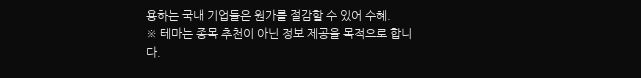용하는 국내 기업들은 원가를 절감할 수 있어 수혜.
※ 테마는 종목 추천이 아닌 정보 제공을 목적으로 합니다.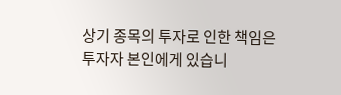상기 종목의 투자로 인한 책임은 투자자 본인에게 있습니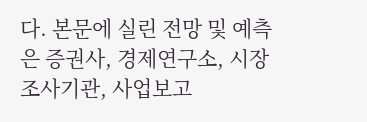다. 본문에 실린 전망 및 예측은 증권사, 경제연구소, 시장조사기관, 사업보고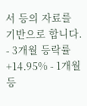서 등의 자료를 기반으로 합니다.
- 3개월 등락률
+14.95% - 1개월 등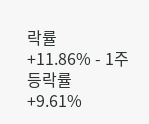락률
+11.86% - 1주 등락률
+9.61%